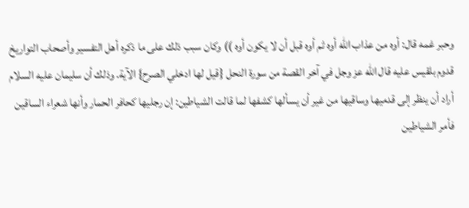وحبر غمه قال: أوه من عذاب الله أوه ثم أوه قبل أن لا يكون أوه )) وكان سبب ذلك على ما ذكره أهل التفسير وأصحاب التواريخ قدوم بلقيس عليه قال الله عز وجل في آخر القصة من سورة النحل {قيل لها ادخلي الصرح} الآية. وذلك أن سليمان عليه السلام أراد أن ينظر إلى قدميها وساقيها من غير أن يسألها كشفها لما قالت الشياطين: إن رجليها كحافر الحمار وأنها شعراء الساقين فأمر الشياطين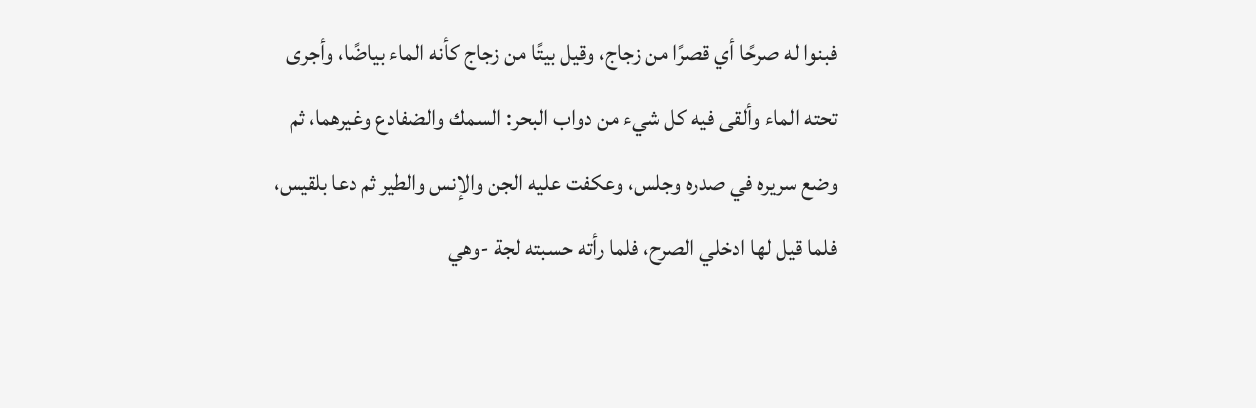فبنوا له صرحًا أي قصرًا من زجاج، وقيل بيتًا من زجاج كأنه الماء بياضًا، وأجرى تحته الماء وألقى فيه كل شيء من دواب البحر: السمك والضفادع وغيرهما، ثم وضع سريره في صدره وجلس، وعكفت عليه الجن والإنس والطير ثم دعا بلقيس، فلما قيل لها ادخلي الصرح، فلما رأته حسبته لجة -وهي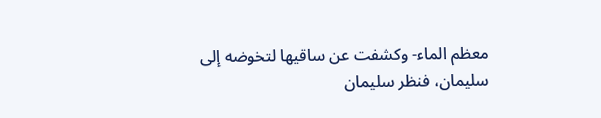معظم الماء- وكشفت عن ساقيها لتخوضه إلى سليمان، فنظر سليمان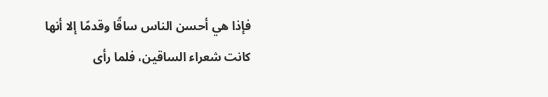فإذا هي أحسن الناس ساقًا وقدمًا إلا أنها كانت شعراء الساقين، فلما رأى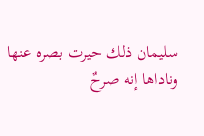سليمان ذلك حيرت بصره عنها وناداها إنه صرحٌ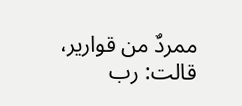ممردٌ من قوارير، قالت: رب